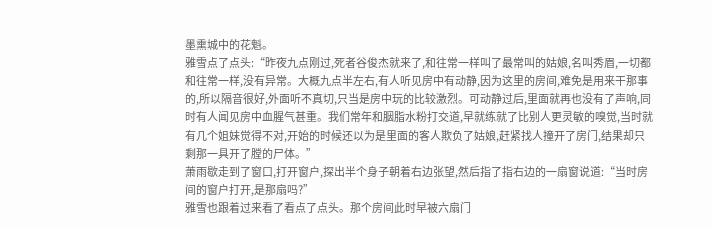墨熏城中的花魁。
雅雪点了点头:“昨夜九点刚过,死者谷俊杰就来了,和往常一样叫了最常叫的姑娘,名叫秀眉,一切都和往常一样,没有异常。大概九点半左右,有人听见房中有动静,因为这里的房间,难免是用来干那事的,所以隔音很好,外面听不真切,只当是房中玩的比较激烈。可动静过后,里面就再也没有了声响,同时有人闻见房中血腥气甚重。我们常年和胭脂水粉打交道,早就练就了比别人更灵敏的嗅觉,当时就有几个姐妹觉得不对,开始的时候还以为是里面的客人欺负了姑娘,赶紧找人撞开了房门,结果却只剩那一具开了膛的尸体。”
萧雨歇走到了窗口,打开窗户,探出半个身子朝着右边张望,然后指了指右边的一扇窗说道:“当时房间的窗户打开,是那扇吗?”
雅雪也跟着过来看了看点了点头。那个房间此时早被六扇门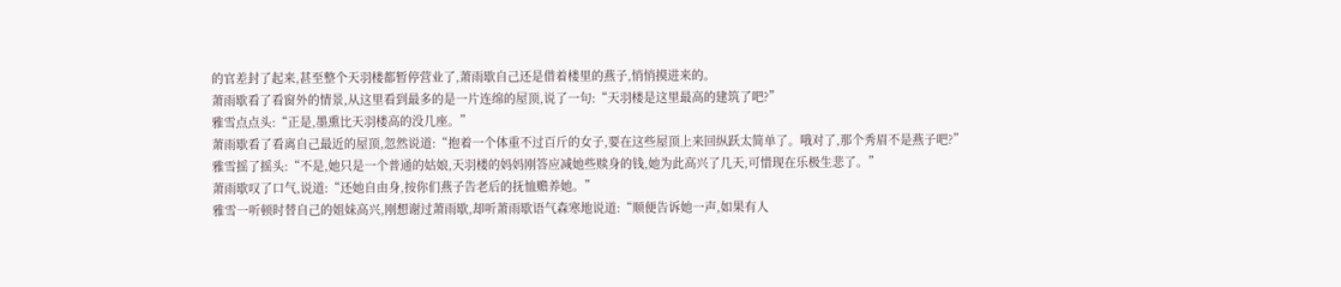的官差封了起来,甚至整个天羽楼都暂停营业了,萧雨歇自己还是借着楼里的燕子,悄悄摸进来的。
萧雨歇看了看窗外的情景,从这里看到最多的是一片连绵的屋顶,说了一句:“天羽楼是这里最高的建筑了吧?”
雅雪点点头:“正是,墨熏比天羽楼高的没几座。”
萧雨歇看了看离自己最近的屋顶,忽然说道:“抱着一个体重不过百斤的女子,要在这些屋顶上来回纵跃太简单了。哦对了,那个秀眉不是燕子吧?”
雅雪摇了摇头:“不是,她只是一个普通的姑娘,天羽楼的妈妈刚答应减她些赎身的钱,她为此高兴了几天,可惜现在乐极生悲了。”
萧雨歇叹了口气,说道:“还她自由身,按你们燕子告老后的抚恤赡养她。”
雅雪一听顿时替自己的姐妹高兴,刚想谢过萧雨歇,却听萧雨歇语气森寒地说道:“顺便告诉她一声,如果有人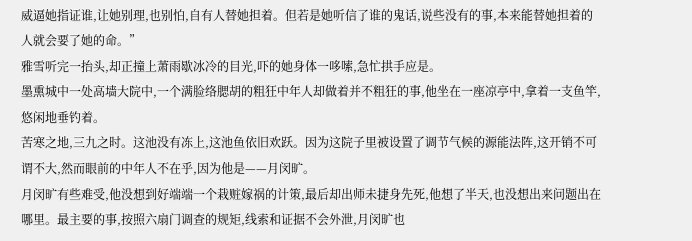威逼她指证谁,让她别理,也别怕,自有人替她担着。但若是她听信了谁的鬼话,说些没有的事,本来能替她担着的人就会要了她的命。”
雅雪听完一抬头,却正撞上萧雨歇冰冷的目光,吓的她身体一哆嗦,急忙拱手应是。
墨熏城中一处高墙大院中,一个满脸络腮胡的粗狂中年人却做着并不粗狂的事,他坐在一座凉亭中,拿着一支鱼竿,悠闲地垂钓着。
苦寒之地,三九之时。这池没有冻上,这池鱼依旧欢跃。因为这院子里被设置了调节气候的源能法阵,这开销不可谓不大,然而眼前的中年人不在乎,因为他是——月闵旷。
月闵旷有些难受,他没想到好端端一个栽赃嫁祸的计策,最后却出师未捷身先死,他想了半天,也没想出来问题出在哪里。最主要的事,按照六扇门调查的规矩,线索和证据不会外泄,月闵旷也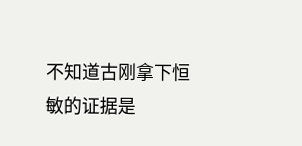不知道古刚拿下恒敏的证据是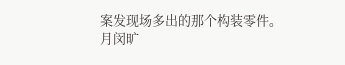案发现场多出的那个构装零件。
月闵旷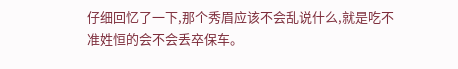仔细回忆了一下,那个秀眉应该不会乱说什么,就是吃不准姓恒的会不会丢卒保车。